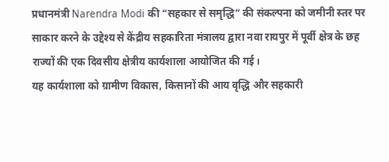प्रधानमंत्री Narendra Modi की “सहकार से समृद्धि” की संकल्पना को जमीनी स्तर पर साकार करने के उद्देश्य से केंद्रीय सहकारिता मंत्रालय द्वारा नवा रायपुर में पूर्वी क्षेत्र के छह राज्यों की एक दिवसीय क्षेत्रीय कार्यशाला आयोजित की गई।
यह कार्यशाला को ग्रामीण विकास, किसानों की आय वृद्धि और सहकारी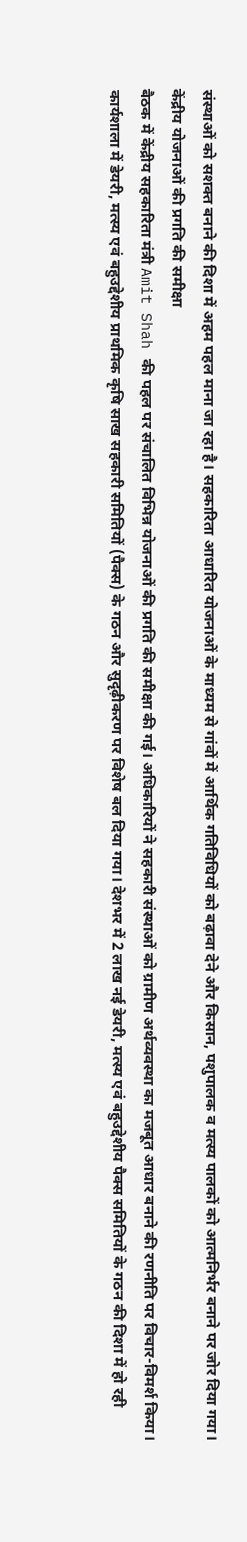संस्थाओं को सशक्त बनाने की दिशा में अहम पहल माना जा रहा है। सहकारिता आधारित योजनाओं के माध्यम से गांवों में आर्थिक गतिविधियों को बढ़ावा देने और किसान, पशुपालक व मत्स्य पालकों को आत्मनिर्भर बनाने पर जोर दिया गया।
केंद्रीय योजनाओं की प्रगति की समीक्षा
बैठक में केंद्रीय सहकारिता मंत्री Amit Shah की पहल पर संचालित विभिन्न योजनाओं की प्रगति की समीक्षा की गई। अधिकारियों ने सहकारी संस्थाओं को ग्रामीण अर्थव्यवस्था का मजबूत आधार बनाने की रणनीति पर विचार-विमर्श किया। कार्यशाला में डेयरी, मत्स्य एवं बहुउद्देशीय प्राथमिक कृषि साख सहकारी समितियों (पैक्स) के गठन और सुदृढ़ीकरण पर विशेष बल दिया गया। देशभर में 2 लाख नई डेयरी, मत्स्य एवं बहुउद्देशीय पैक्स समितियों के गठन की दिशा में हो रही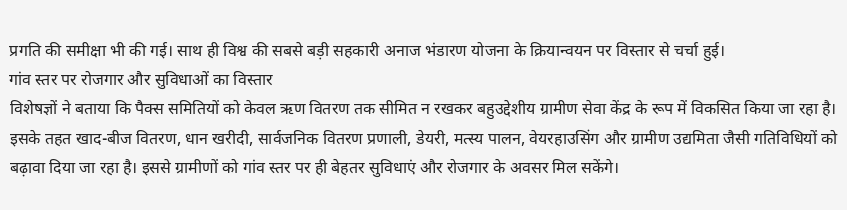प्रगति की समीक्षा भी की गई। साथ ही विश्व की सबसे बड़ी सहकारी अनाज भंडारण योजना के क्रियान्वयन पर विस्तार से चर्चा हुई।
गांव स्तर पर रोजगार और सुविधाओं का विस्तार
विशेषज्ञों ने बताया कि पैक्स समितियों को केवल ऋण वितरण तक सीमित न रखकर बहुउद्देशीय ग्रामीण सेवा केंद्र के रूप में विकसित किया जा रहा है। इसके तहत खाद-बीज वितरण, धान खरीदी, सार्वजनिक वितरण प्रणाली, डेयरी, मत्स्य पालन, वेयरहाउसिंग और ग्रामीण उद्यमिता जैसी गतिविधियों को बढ़ावा दिया जा रहा है। इससे ग्रामीणों को गांव स्तर पर ही बेहतर सुविधाएं और रोजगार के अवसर मिल सकेंगे।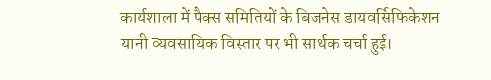कार्यशाला में पैक्स समितियों के बिजनेस डायवर्सिफिकेशन यानी व्यवसायिक विस्तार पर भी सार्थक चर्चा हुई।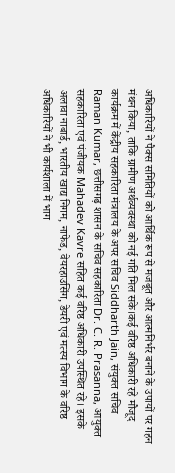अधिकारियों ने पैक्स समितियों को आर्थिक रूप से मजबूत और आत्मनिर्भर बनाने के उपायों पर गहन मंथन किया, ताकि ग्रामीण अर्थव्यवस्था को नई गति मिल सके।कई वरिष्ठ अधिकारी रहे मौजूद
कार्यक्रम में केंद्रीय सहकारिता मंत्रालय के अपर सचिव Siddharth Jain, संयुक्त सचिव Raman Kumar, छत्तीसगढ़ शासन के सचिव सहकारिता Dr. C. R. Prasanna, आयुक्त सहकारिता एवं पंजीयक Mahadev Kavre सहित कई वरिष्ठ अधिकारी उपस्थित रहे। इसके अलावा नाबार्ड, भारतीय खाद्य निगम, नाफेड, वेयरहाउसिंग, डेयरी एवं मत्स्य विभाग के वरिष्ठ अधिकारियों ने भी कार्यशाला में भाग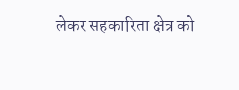लेकर सहकारिता क्षेत्र को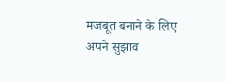मजबूत बनाने के लिए अपने सुझाव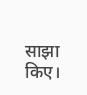साझा किए।